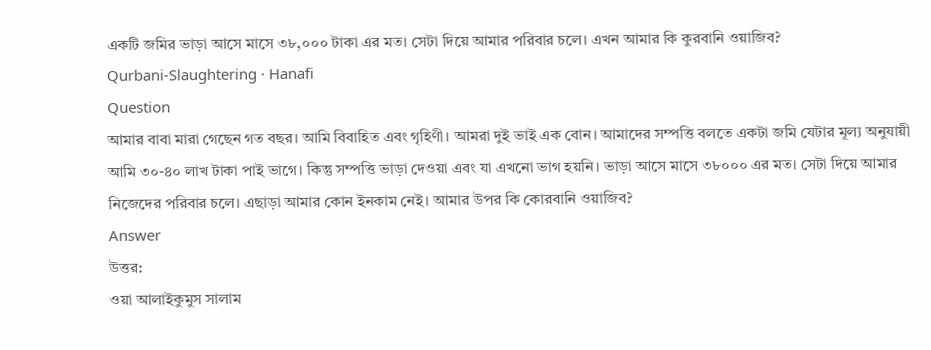একটি জমির ভাড়া আসে মাসে ৩৮,০০০ টাকা এর মত। সেটা দিয়ে আমার পরিবার চলে। এখন আমার কি কুরবানি ওয়াজিব?
Qurbani-Slaughtering · Hanafi
Question
আমার বাবা মারা গেছেন গত বছর। আমি বিবাহিত এবং গৃহিণী। আমরা দুই ভাই এক বোন। আমাদের সম্পত্তি বলতে একটা জমি যেটার মূল্য অনুযায়ী আমি ৩০-৪০ লাখ টাকা পাই ভাগে। কিন্তু সম্পত্তি ভাড়া দেওয়া এবং যা এখনো ভাগ হয়নি। ভাড়া আসে মাসে ৩৮০০০ এর মত। সেটা দিয়ে আমার নিজেদের পরিবার চলে। এছাড়া আমার কোন ইনকাম নেই। আমার উপর কি কোরবানি ওয়াজিব?
Answer
উত্তর:
ওয়া আলাইকুমুস সালাম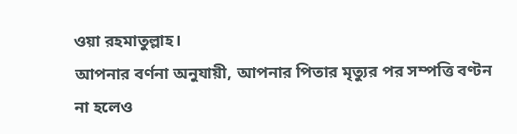ওয়া রহমাতুল্লাহ।
আপনার বর্ণনা অনুযায়ী, আপনার পিতার মৃত্যুর পর সম্পত্তি বণ্টন না হলেও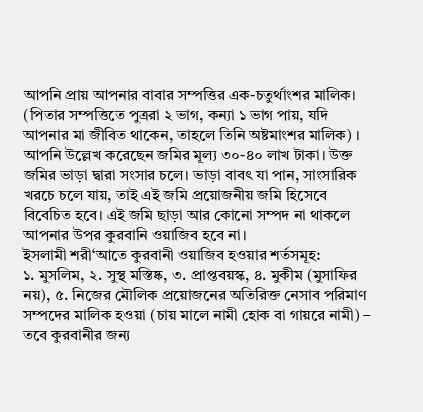আপনি প্রায় আপনার বাবার সম্পত্তির এক-চতুর্থাংশর মালিক। (পিতার সম্পত্তিতে পুত্ররা ২ ভাগ, কন্যা ১ ভাগ পায়, যদি আপনার মা জীবিত থাকেন, তাহলে তিনি অষ্টমাংশর মালিক) । আপনি উল্লেখ করেছেন জমির মূল্য ৩০-৪০ লাখ টাকা। উক্ত জমির ভাড়া দ্বারা সংসার চলে। ভাড়া বাবৎ যা পান, সাংসারিক খরচে চলে যায়, তাই এই জমি প্রয়োজনীয় জমি হিসেবে বিবেচিত হবে। এই জমি ছাড়া আর কোনো সম্পদ না থাকলে আপনার উপর কুরবানি ওয়াজিব হবে না।
ইসলামী শরী‘আতে কুরবানী ওয়াজিব হওয়ার শর্তসমূহ:
১. মুসলিম, ২. সুস্থ মস্তিষ্ক, ৩. প্রাপ্তবয়স্ক, ৪. মুকীম (মুসাফির নয়), ৫. নিজের মৌলিক প্রয়োজনের অতিরিক্ত নেসাব পরিমাণ সম্পদের মালিক হওয়া (চায় মালে নামী হোক বা গায়রে নামী) – তবে কুরবানীর জন্য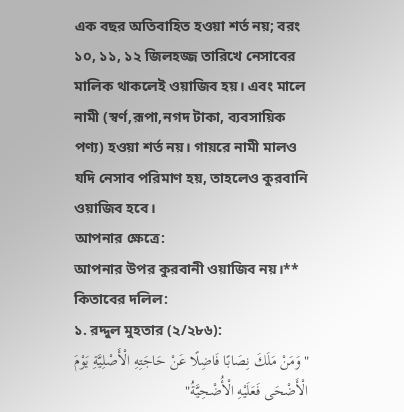এক বছর অতিবাহিত হওয়া শর্ত নয়; বরং ১০, ১১, ১২ জিলহজ্জ তারিখে নেসাবের মালিক থাকলেই ওয়াজিব হয়। এবং মালে নামী (স্বর্ণ,রূপা,নগদ টাকা, ব্যবসায়িক পণ্য) হওয়া শর্ত নয়। গায়রে নামী মালও যদি নেসাব পরিমাণ হয়, তাহলেও কুরবানি ওয়াজিব হবে।
আপনার ক্ষেত্রে:
আপনার উপর কুরবানী ওয়াজিব নয়।**
কিতাবের দলিল:
১. রদ্দুল মুহতার (২/২৮৬):
"وَمَنْ مَلَكَ نِصَابًا فَاضِلًا عَنْ حَاجَتِهِ الْأَصْلِيَّةِ يَوْمَ الْأَضْحَى فَعَلَيْهِ الْأُضْحِيَّةُ"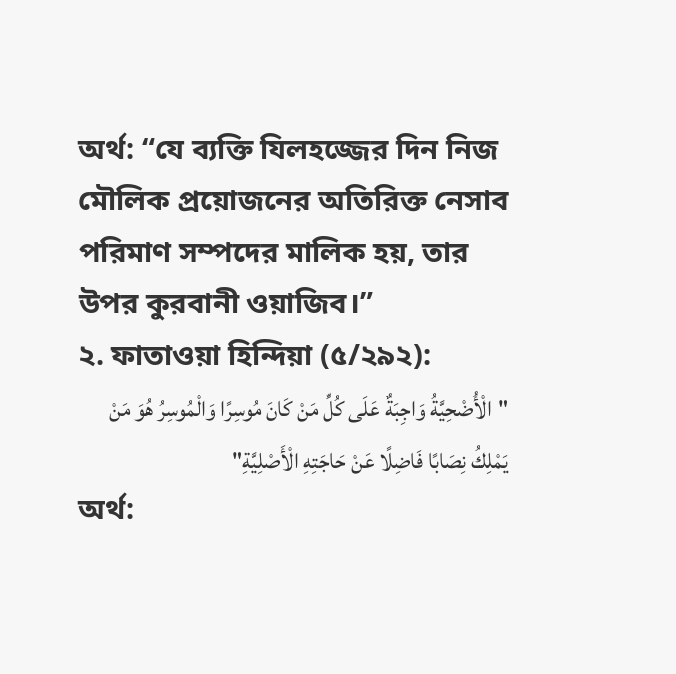অর্থ: “যে ব্যক্তি যিলহজ্জের দিন নিজ মৌলিক প্রয়োজনের অতিরিক্ত নেসাব পরিমাণ সম্পদের মালিক হয়, তার উপর কুরবানী ওয়াজিব।”
২. ফাতাওয়া হিন্দিয়া (৫/২৯২):
"الْأُضْحِيَّةُ وَاجِبَةٌ عَلَى كُلِّ مَنْ كَانَ مُوسِرًا وَالْمُوسِرُ هُوَ مَنْ يَمْلِكُ نِصَابًا فَاضِلًا عَنْ حَاجَتِهِ الْأَصْلِيَّةِ"
অর্থ: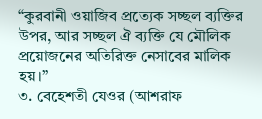“কুরবানী ওয়াজিব প্রত্যেক সচ্ছল ব্যক্তির উপর, আর সচ্ছল ঐ ব্যক্তি যে মৌলিক প্রয়োজনের অতিরিক্ত নেসাবের মালিক হয়।”
৩. বেহেশতী যেওর (আশরাফ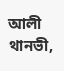আলী থানভী,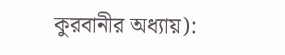কুরবানীর অধ্যায়):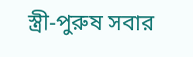স্ত্রী-পুরুষ সবার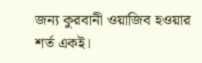জন্য কুরবানী ওয়াজিব হওয়ার শর্ত একই।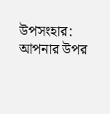উপসংহার:
আপনার উপর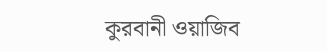কুরবানী ওয়াজিব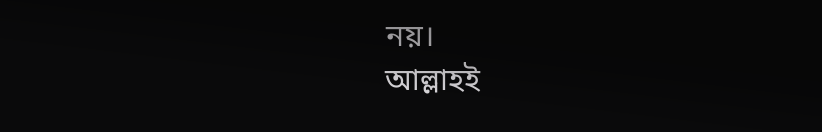নয়।
আল্লাহই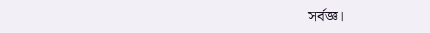সর্বজ্ঞ।